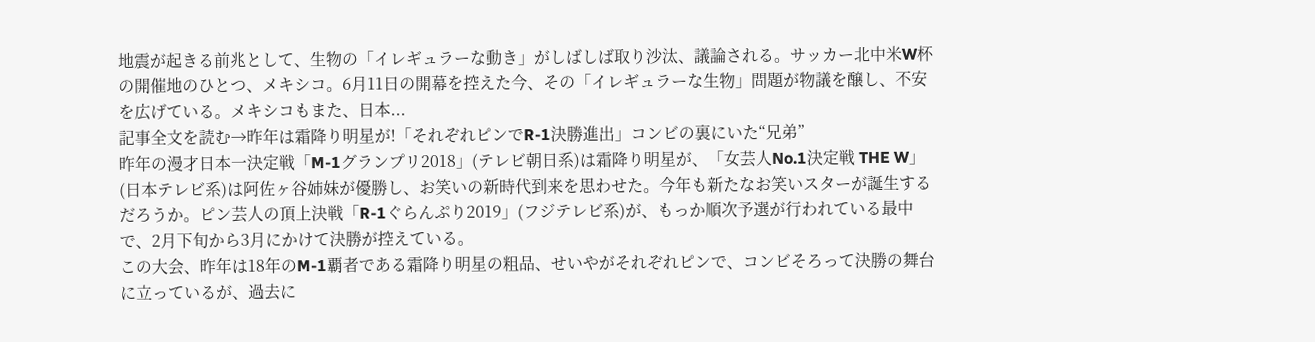地震が起きる前兆として、生物の「イレギュラーな動き」がしばしば取り沙汰、議論される。サッカー北中米W杯の開催地のひとつ、メキシコ。6月11日の開幕を控えた今、その「イレギュラーな生物」問題が物議を醸し、不安を広げている。メキシコもまた、日本...
記事全文を読む→昨年は霜降り明星が!「それぞれピンでR-1決勝進出」コンビの裏にいた“兄弟”
昨年の漫才日本一決定戦「M-1グランプリ2018」(テレビ朝日系)は霜降り明星が、「女芸人No.1決定戦 THE W」(日本テレビ系)は阿佐ヶ谷姉妹が優勝し、お笑いの新時代到来を思わせた。今年も新たなお笑いスターが誕生するだろうか。ピン芸人の頂上決戦「R-1ぐらんぷり2019」(フジテレビ系)が、もっか順次予選が行われている最中で、2月下旬から3月にかけて決勝が控えている。
この大会、昨年は18年のM-1覇者である霜降り明星の粗品、せいやがそれぞれピンで、コンビそろって決勝の舞台に立っているが、過去に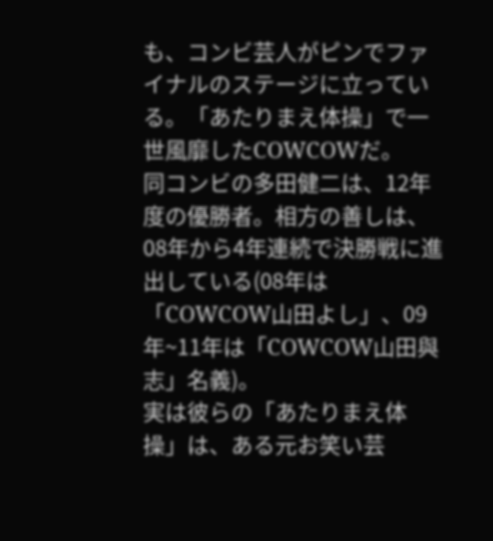も、コンビ芸人がピンでファイナルのステージに立っている。「あたりまえ体操」で一世風靡したCOWCOWだ。
同コンビの多田健二は、12年度の優勝者。相方の善しは、08年から4年連続で決勝戦に進出している(08年は「COWCOW山田よし」、09年~11年は「COWCOW山田與志」名義)。
実は彼らの「あたりまえ体操」は、ある元お笑い芸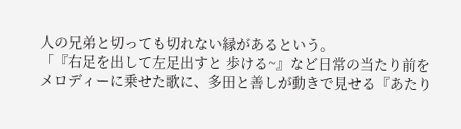人の兄弟と切っても切れない縁があるという。
「『右足を出して左足出すと 歩ける~』など日常の当たり前をメロディーに乗せた歌に、多田と善しが動きで見せる『あたり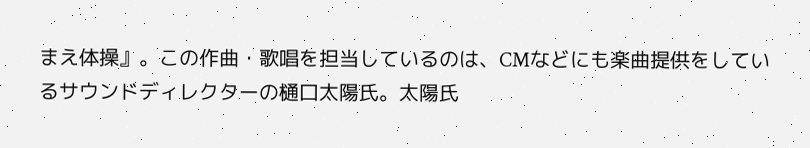まえ体操』。この作曲・歌唱を担当しているのは、CMなどにも楽曲提供をしているサウンドディレクターの樋口太陽氏。太陽氏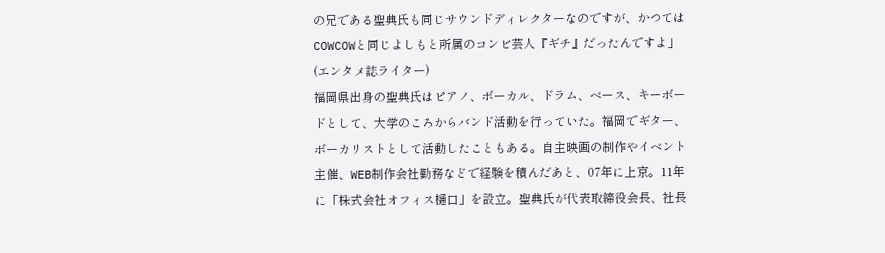の兄である聖典氏も同じサウンドディレクターなのですが、かつてはCOWCOWと同じよしもと所属のコンビ芸人『ギチ』だったんですよ」(エンタメ誌ライター)
福岡県出身の聖典氏はピアノ、ボーカル、ドラム、ベース、キーボードとして、大学のころからバンド活動を行っていた。福岡でギター、ボーカリストとして活動したこともある。自主映画の制作やイベント主催、WEB制作会社勤務などで経験を積んだあと、07年に上京。11年に「株式会社オフィス樋口」を設立。聖典氏が代表取締役会長、社長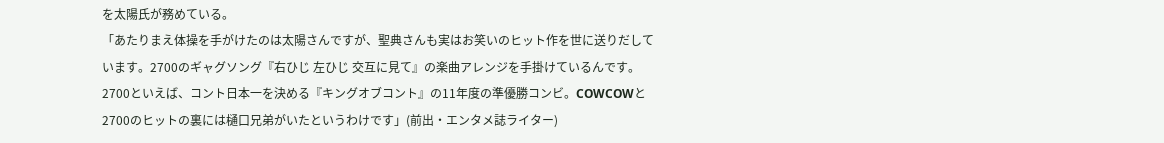を太陽氏が務めている。
「あたりまえ体操を手がけたのは太陽さんですが、聖典さんも実はお笑いのヒット作を世に送りだしています。2700のギャグソング『右ひじ 左ひじ 交互に見て』の楽曲アレンジを手掛けているんです。2700といえば、コント日本一を決める『キングオブコント』の11年度の準優勝コンビ。COWCOWと2700のヒットの裏には樋口兄弟がいたというわけです」(前出・エンタメ誌ライター)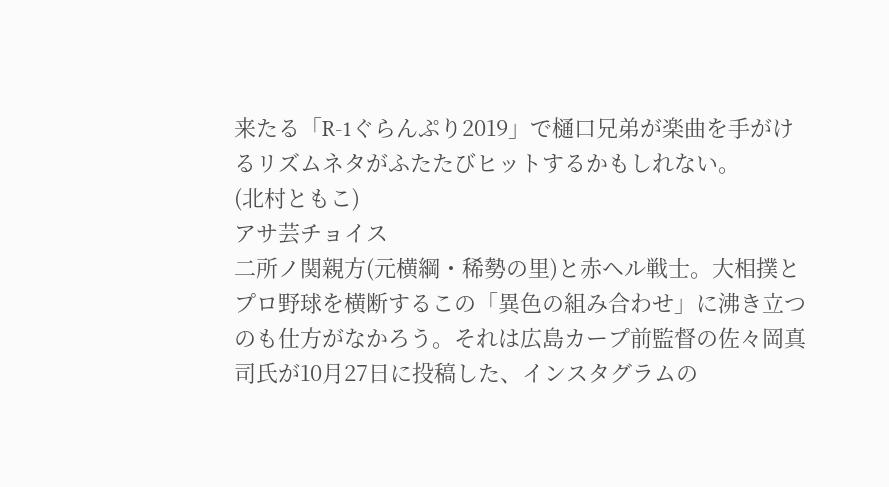来たる「R-1ぐらんぷり2019」で樋口兄弟が楽曲を手がけるリズムネタがふたたびヒットするかもしれない。
(北村ともこ)
アサ芸チョイス
二所ノ関親方(元横綱・稀勢の里)と赤ヘル戦士。大相撲とプロ野球を横断するこの「異色の組み合わせ」に沸き立つのも仕方がなかろう。それは広島カープ前監督の佐々岡真司氏が10月27日に投稿した、インスタグラムの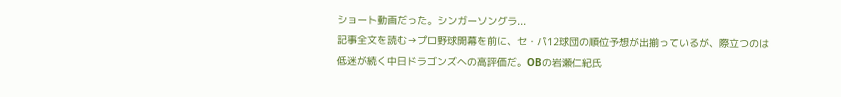ショート動画だった。シンガーソングラ...
記事全文を読む→プロ野球開幕を前に、セ・パ12球団の順位予想が出揃っているが、際立つのは低迷が続く中日ドラゴンズへの高評価だ。OBの岩瀬仁紀氏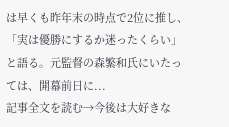は早くも昨年末の時点で2位に推し、「実は優勝にするか迷ったくらい」と語る。元監督の森繁和氏にいたっては、開幕前日に...
記事全文を読む→今後は大好きな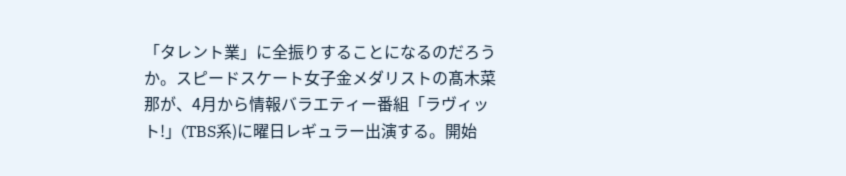「タレント業」に全振りすることになるのだろうか。スピードスケート女子金メダリストの髙木菜那が、4月から情報バラエティー番組「ラヴィット!」(TBS系)に曜日レギュラー出演する。開始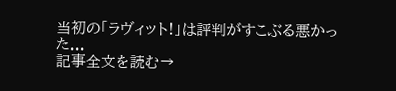当初の「ラヴィット!」は評判がすこぶる悪かった...
記事全文を読む→